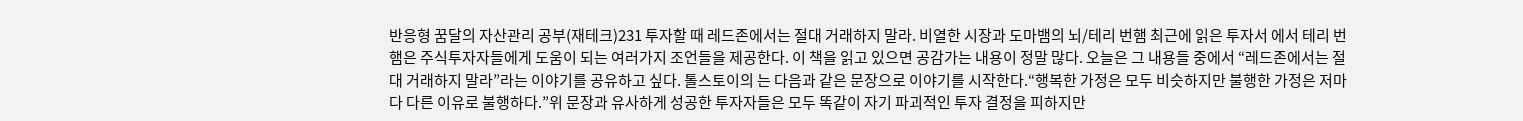반응형 꿈달의 자산관리 공부(재테크)231 투자할 때 레드존에서는 절대 거래하지 말라. 비열한 시장과 도마뱀의 뇌/테리 번햄 최근에 읽은 투자서 에서 테리 번햄은 주식투자자들에게 도움이 되는 여러가지 조언들을 제공한다. 이 책을 읽고 있으면 공감가는 내용이 정말 많다. 오늘은 그 내용들 중에서 “레드존에서는 절대 거래하지 말라”라는 이야기를 공유하고 싶다. 톨스토이의 는 다음과 같은 문장으로 이야기를 시작한다.“행복한 가정은 모두 비슷하지만 불행한 가정은 저마다 다른 이유로 불행하다.”위 문장과 유사하게 성공한 투자자들은 모두 똑같이 자기 파괴적인 투자 결정을 피하지만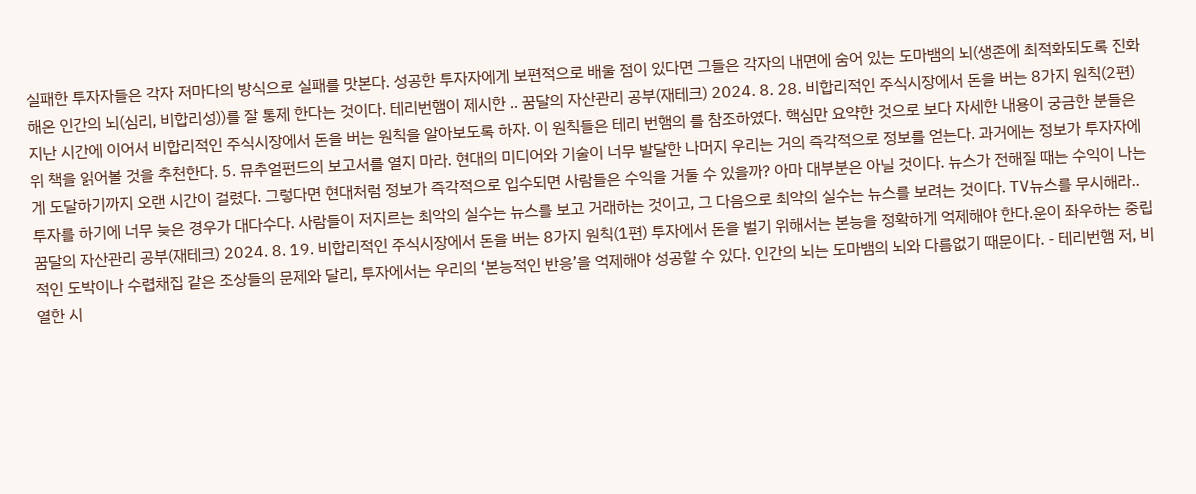실패한 투자자들은 각자 저마다의 방식으로 실패를 맛본다. 성공한 투자자에게 보편적으로 배울 점이 있다면 그들은 각자의 내면에 숨어 있는 도마뱀의 뇌(생존에 최적화되도록 진화해온 인간의 뇌(심리, 비합리성))를 잘 통제 한다는 것이다. 테리번햄이 제시한 .. 꿈달의 자산관리 공부(재테크) 2024. 8. 28. 비합리적인 주식시장에서 돈을 버는 8가지 원칙(2편) 지난 시간에 이어서 비합리적인 주식시장에서 돈을 버는 원칙을 알아보도록 하자. 이 원칙들은 테리 번햄의 를 참조하였다. 핵심만 요약한 것으로 보다 자세한 내용이 궁금한 분들은 위 책을 읽어볼 것을 추천한다. 5. 뮤추얼펀드의 보고서를 열지 마라. 현대의 미디어와 기술이 너무 발달한 나머지 우리는 거의 즉각적으로 정보를 얻는다. 과거에는 정보가 투자자에게 도달하기까지 오랜 시간이 걸렸다. 그렇다면 현대처럼 정보가 즉각적으로 입수되면 사람들은 수익을 거둘 수 있을까? 아마 대부분은 아닐 것이다. 뉴스가 전해질 때는 수익이 나는 투자를 하기에 너무 늦은 경우가 대다수다. 사람들이 저지르는 최악의 실수는 뉴스를 보고 거래하는 것이고, 그 다음으로 최악의 실수는 뉴스를 보려는 것이다. TV뉴스를 무시해라.. 꿈달의 자산관리 공부(재테크) 2024. 8. 19. 비합리적인 주식시장에서 돈을 버는 8가지 원칙(1편) 투자에서 돈을 벌기 위해서는 본능을 정확하게 억제해야 한다.운이 좌우하는 중립적인 도박이나 수렵채집 같은 조상들의 문제와 달리, 투자에서는 우리의 ‘본능적인 반응’을 억제해야 성공할 수 있다. 인간의 뇌는 도마뱀의 뇌와 다름없기 때문이다. - 테리번햄 저, 비열한 시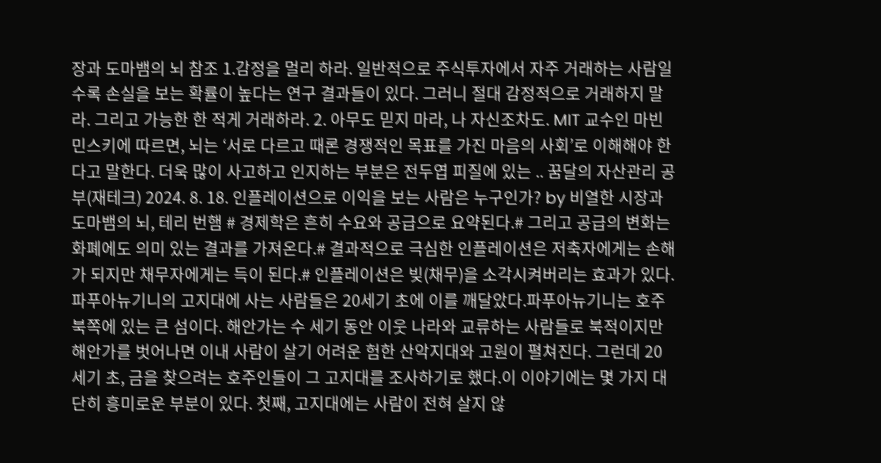장과 도마뱀의 뇌 참조 1.감정을 멀리 하라. 일반적으로 주식투자에서 자주 거래하는 사람일수록 손실을 보는 확률이 높다는 연구 결과들이 있다. 그러니 절대 감정적으로 거래하지 말라. 그리고 가능한 한 적게 거래하라. 2. 아무도 믿지 마라, 나 자신조차도. MIT 교수인 마빈 민스키에 따르면, 뇌는 ‘서로 다르고 때론 경쟁적인 목표를 가진 마음의 사회’로 이해해야 한다고 말한다. 더욱 많이 사고하고 인지하는 부분은 전두엽 피질에 있는 .. 꿈달의 자산관리 공부(재테크) 2024. 8. 18. 인플레이션으로 이익을 보는 사람은 누구인가? by 비열한 시장과 도마뱀의 뇌, 테리 번햄 # 경제학은 흔히 수요와 공급으로 요약된다.# 그리고 공급의 변화는 화폐에도 의미 있는 결과를 가져온다.# 결과적으로 극심한 인플레이션은 저축자에게는 손해가 되지만 채무자에게는 득이 된다.# 인플레이션은 빚(채무)을 소각시켜버리는 효과가 있다. 파푸아뉴기니의 고지대에 사는 사람들은 20세기 초에 이를 깨달았다.파푸아뉴기니는 호주 북쪽에 있는 큰 섬이다. 해안가는 수 세기 동안 이웃 나라와 교류하는 사람들로 북적이지만 해안가를 벗어나면 이내 사람이 살기 어려운 험한 산악지대와 고원이 펼쳐진다. 그런데 20세기 초, 금을 찾으려는 호주인들이 그 고지대를 조사하기로 했다.이 이야기에는 몇 가지 대단히 흥미로운 부분이 있다. 첫째, 고지대에는 사람이 전혀 살지 않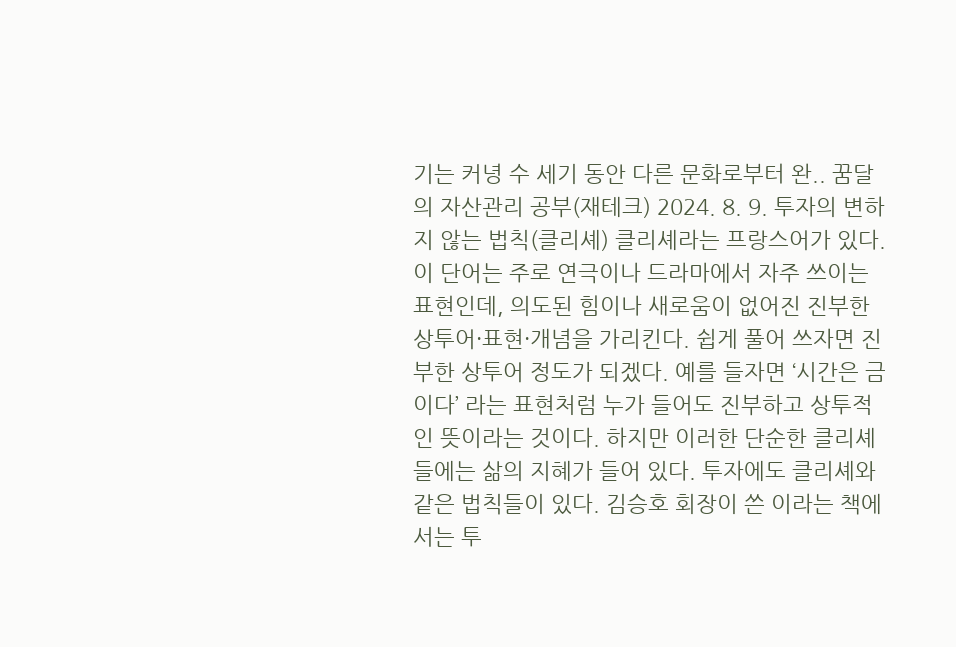기는 커녕 수 세기 동안 다른 문화로부터 완.. 꿈달의 자산관리 공부(재테크) 2024. 8. 9. 투자의 변하지 않는 법칙(클리셰) 클리셰라는 프랑스어가 있다. 이 단어는 주로 연극이나 드라마에서 자주 쓰이는 표현인데, 의도된 힘이나 새로움이 없어진 진부한 상투어·표현·개념을 가리킨다. 쉽게 풀어 쓰자면 진부한 상투어 정도가 되겠다. 예를 들자면 ‘시간은 금이다’ 라는 표현처럼 누가 들어도 진부하고 상투적인 뜻이라는 것이다. 하지만 이러한 단순한 클리셰 들에는 삶의 지혜가 들어 있다. 투자에도 클리셰와 같은 법칙들이 있다. 김승호 회장이 쓴 이라는 책에서는 투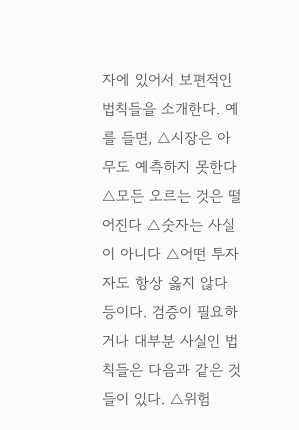자에 있어서 보편적인 법칙들을 소개한다. 예를 들면, △시장은 아무도 예측하지 못한다 △모든 오르는 것은 떨어진다 △숫자는 사실이 아니다 △어떤 투자자도 항상 옳지 않다 등이다. 검증이 필요하거나 대부분 사실인 법칙들은 다음과 같은 것들이 있다. △위험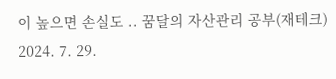이 높으면 손실도 .. 꿈달의 자산관리 공부(재테크) 2024. 7. 29.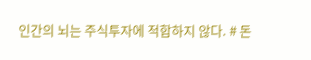인간의 뇌는 주식투자에 적합하지 않다. # 돈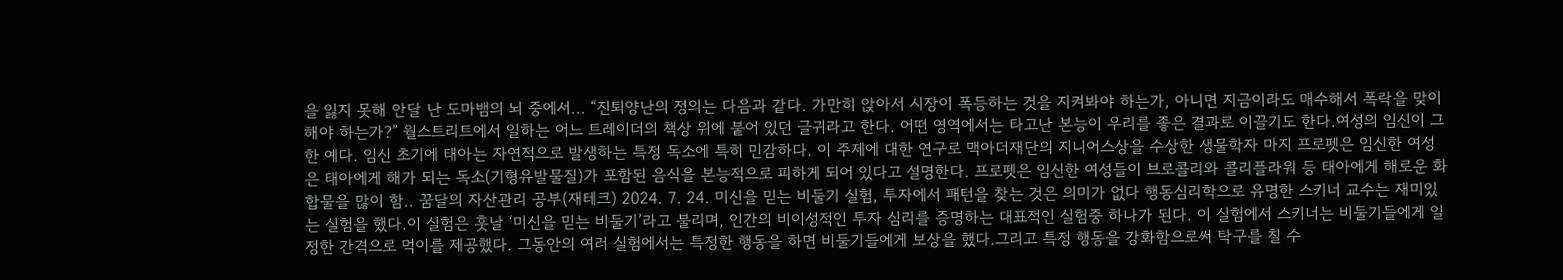을 잃지 못해 안달 난 도마뱀의 뇌 중에서... “진퇴양난의 정의는 다음과 같다. 가만히 앉아서 시장이 폭등하는 것을 지켜봐야 하는가, 아니면 지금이라도 매수해서 폭락을 맞이해야 하는가?” 월스트리트에서 일하는 어느 트레이더의 책상 위에 붙어 있던 글귀라고 한다. 어떤 영역에서는 타고난 본능이 우리를 좋은 결과로 이끌기도 한다.여성의 임신이 그 한 예다. 임신 초기에 태아는 자연적으로 발생하는 특정 독소에 특히 민감하다. 이 주제에 대한 연구로 맥아더재단의 지니어스상을 수상한 생물학자 마지 프로펫은 임신한 여성은 태아에게 해가 되는 독소(기형유발물질)가 포함된 음식을 본능적으로 피하게 되어 있다고 설명한다. 프로펫은 임신한 여성들이 브로콜리와 콜리플라워 등 태아에게 해로운 화합물을 많이 함.. 꿈달의 자산관리 공부(재테크) 2024. 7. 24. 미신을 믿는 비둘기 실험, 투자에서 패턴을 찾는 것은 의미가 없다 행동심리학으로 유명한 스키너 교수는 재미있는 실험을 했다.이 실험은 훗날 ‘미신을 믿는 비둘기’라고 불리며, 인간의 비이성적인 투자 심리를 증명하는 대표적인 실험중 하나가 된다. 이 실험에서 스키너는 비둘기들에게 일정한 간격으로 먹이를 제공했다. 그동안의 여러 실험에서는 특정한 행동을 하면 비둘기들에게 보상을 했다.그리고 특정 행동을 강화함으로써 탁구를 칠 수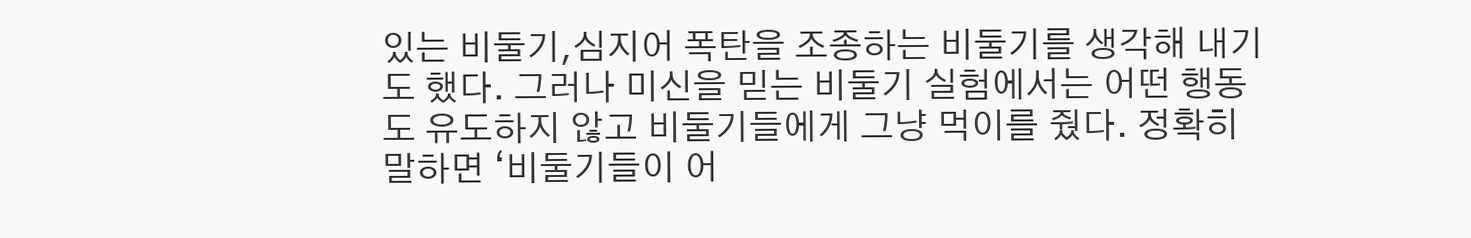있는 비둘기,심지어 폭탄을 조종하는 비둘기를 생각해 내기도 했다. 그러나 미신을 믿는 비둘기 실험에서는 어떤 행동도 유도하지 않고 비둘기들에게 그냥 먹이를 줬다. 정확히 말하면 ‘비둘기들이 어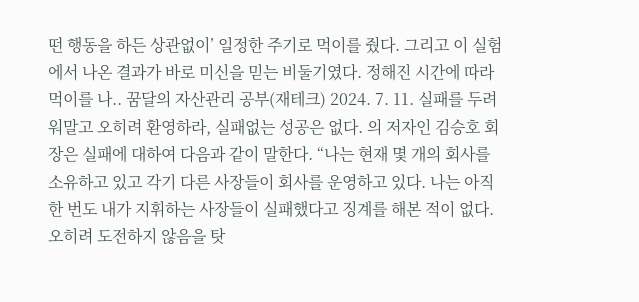떤 행동을 하든 상관없이’ 일정한 주기로 먹이를 줬다. 그리고 이 실험에서 나온 결과가 바로 미신을 믿는 비둘기였다. 정해진 시간에 따라 먹이를 나.. 꿈달의 자산관리 공부(재테크) 2024. 7. 11. 실패를 두려워말고 오히려 환영하라, 실패없는 성공은 없다. 의 저자인 김승호 회장은 실패에 대하여 다음과 같이 말한다. “나는 현재 몇 개의 회사를 소유하고 있고 각기 다른 사장들이 회사를 운영하고 있다. 나는 아직 한 번도 내가 지휘하는 사장들이 실패했다고 징계를 해본 적이 없다.오히려 도전하지 않음을 탓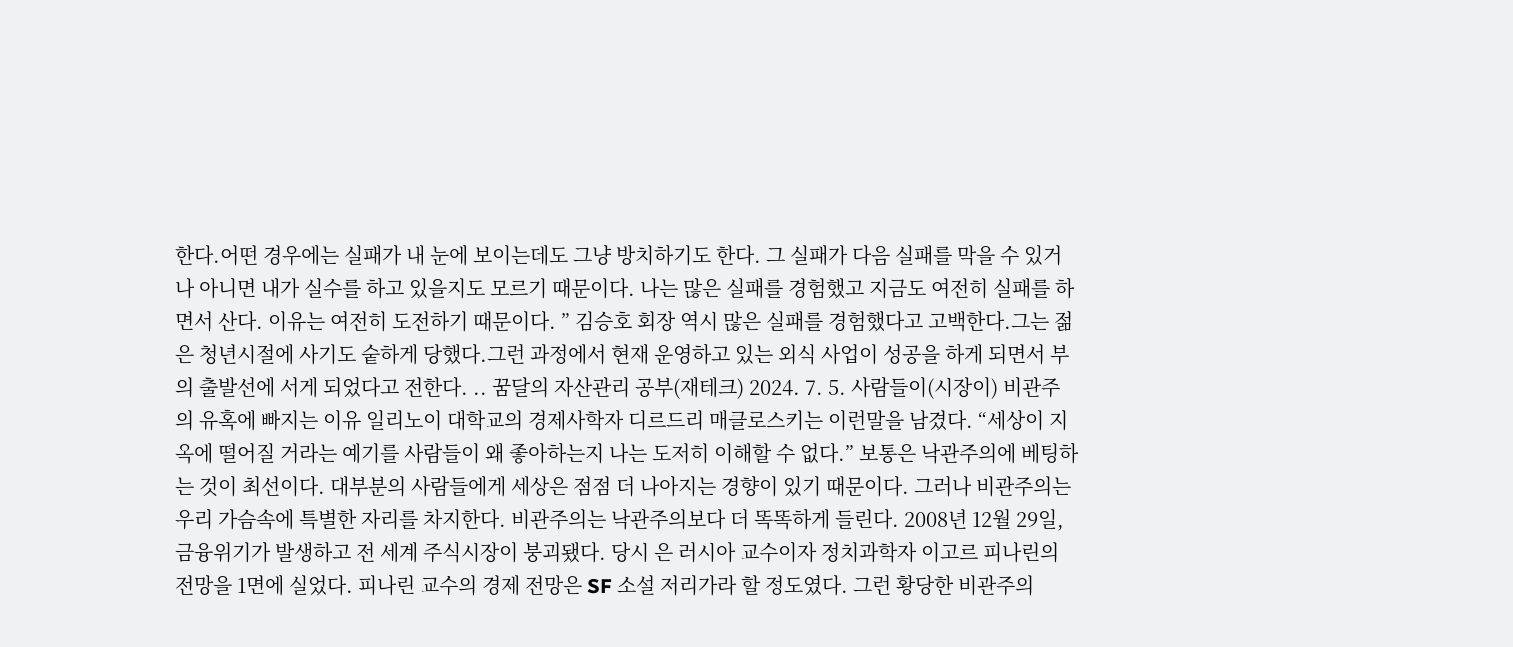한다.어떤 경우에는 실패가 내 눈에 보이는데도 그냥 방치하기도 한다. 그 실패가 다음 실패를 막을 수 있거나 아니면 내가 실수를 하고 있을지도 모르기 때문이다. 나는 많은 실패를 경험했고 지금도 여전히 실패를 하면서 산다. 이유는 여전히 도전하기 때문이다. ” 김승호 회장 역시 많은 실패를 경험했다고 고백한다.그는 젊은 청년시절에 사기도 숱하게 당했다.그런 과정에서 현재 운영하고 있는 외식 사업이 성공을 하게 되면서 부의 출발선에 서게 되었다고 전한다. .. 꿈달의 자산관리 공부(재테크) 2024. 7. 5. 사람들이(시장이) 비관주의 유혹에 빠지는 이유 일리노이 대학교의 경제사학자 디르드리 매클로스키는 이런말을 남겼다. “세상이 지옥에 떨어질 거라는 예기를 사람들이 왜 좋아하는지 나는 도저히 이해할 수 없다.” 보통은 낙관주의에 베팅하는 것이 최선이다. 대부분의 사람들에게 세상은 점점 더 나아지는 경향이 있기 때문이다. 그러나 비관주의는 우리 가슴속에 특별한 자리를 차지한다. 비관주의는 낙관주의보다 더 똑똑하게 들린다. 2008년 12월 29일, 금융위기가 발생하고 전 세계 주식시장이 붕괴됐다. 당시 은 러시아 교수이자 정치과학자 이고르 피나린의 전망을 1면에 실었다. 피나린 교수의 경제 전망은 SF 소설 저리가라 할 정도였다. 그런 황당한 비관주의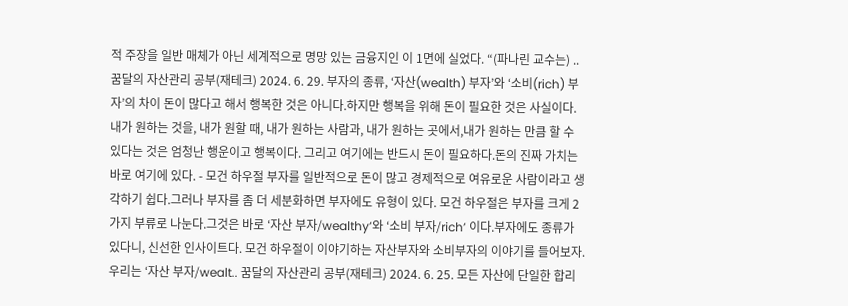적 주장을 일반 매체가 아닌 세계적으로 명망 있는 금융지인 이 1면에 실었다. “(파나린 교수는) .. 꿈달의 자산관리 공부(재테크) 2024. 6. 29. 부자의 종류, ‘자산(wealth) 부자’와 ‘소비(rich) 부자’의 차이 돈이 많다고 해서 행복한 것은 아니다.하지만 행복을 위해 돈이 필요한 것은 사실이다. 내가 원하는 것을, 내가 원할 때, 내가 원하는 사람과, 내가 원하는 곳에서,내가 원하는 만큼 할 수 있다는 것은 엄청난 행운이고 행복이다. 그리고 여기에는 반드시 돈이 필요하다.돈의 진짜 가치는 바로 여기에 있다. - 모건 하우절 부자를 일반적으로 돈이 많고 경제적으로 여유로운 사람이라고 생각하기 쉽다.그러나 부자를 좀 더 세분화하면 부자에도 유형이 있다. 모건 하우절은 부자를 크게 2가지 부류로 나눈다.그것은 바로 ‘자산 부자/wealthy’와 ‘소비 부자/rich’ 이다.부자에도 종류가 있다니, 신선한 인사이트다. 모건 하우절이 이야기하는 자산부자와 소비부자의 이야기를 들어보자. 우리는 ‘자산 부자/wealt.. 꿈달의 자산관리 공부(재테크) 2024. 6. 25. 모든 자산에 단일한 합리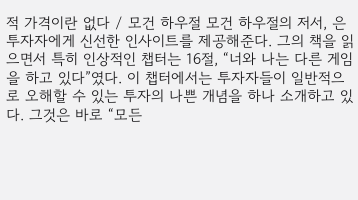적 가격이란 없다 / 모건 하우절 모건 하우절의 저서, 은 투자자에게 신선한 인사이트를 제공해준다. 그의 책을 읽으면서 특히 인상적인 챕터는 16절, “너와 나는 다른 게임을 하고 있다”였다. 이 챕터에서는 투자자들이 일반적으로 오해할 수 있는 투자의 나쁜 개념을 하나 소개하고 있다. 그것은 바로 “모든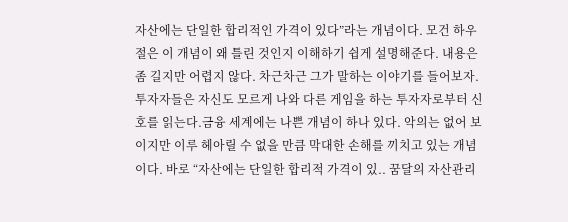자산에는 단일한 합리적인 가격이 있다”라는 개념이다. 모건 하우절은 이 개념이 왜 틀린 것인지 이해하기 쉽게 설명해준다. 내용은 좀 길지만 어렵지 않다. 차근차근 그가 말하는 이야기를 들어보자. 투자자들은 자신도 모르게 나와 다른 게임을 하는 투자자로부터 신호를 읽는다.금융 세계에는 나쁜 개념이 하나 있다. 악의는 없어 보이지만 이루 헤아릴 수 없을 만큼 막대한 손해를 끼치고 있는 개념이다. 바로 “자산에는 단일한 합리적 가격이 있.. 꿈달의 자산관리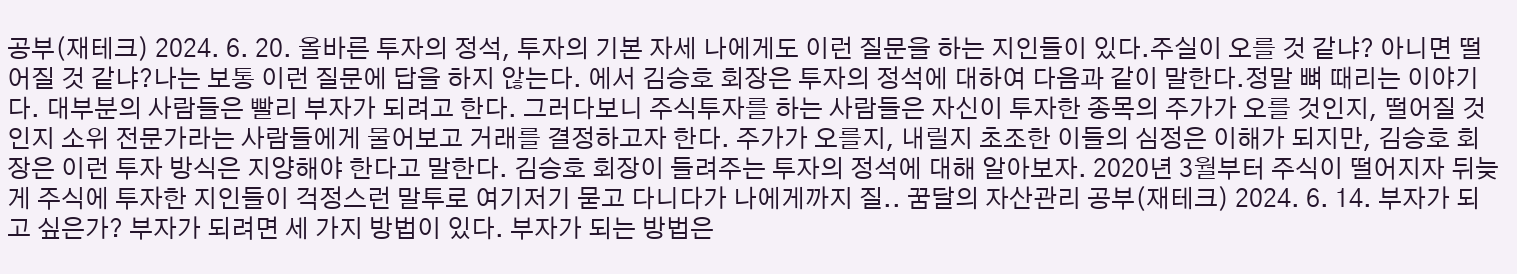공부(재테크) 2024. 6. 20. 올바른 투자의 정석, 투자의 기본 자세 나에게도 이런 질문을 하는 지인들이 있다.주실이 오를 것 같냐? 아니면 떨어질 것 같냐?나는 보통 이런 질문에 답을 하지 않는다. 에서 김승호 회장은 투자의 정석에 대하여 다음과 같이 말한다.정말 뼈 때리는 이야기다. 대부분의 사람들은 빨리 부자가 되려고 한다. 그러다보니 주식투자를 하는 사람들은 자신이 투자한 종목의 주가가 오를 것인지, 떨어질 것인지 소위 전문가라는 사람들에게 물어보고 거래를 결정하고자 한다. 주가가 오를지, 내릴지 초조한 이들의 심정은 이해가 되지만, 김승호 회장은 이런 투자 방식은 지양해야 한다고 말한다. 김승호 회장이 들려주는 투자의 정석에 대해 알아보자. 2020년 3월부터 주식이 떨어지자 뒤늦게 주식에 투자한 지인들이 걱정스런 말투로 여기저기 묻고 다니다가 나에게까지 질.. 꿈달의 자산관리 공부(재테크) 2024. 6. 14. 부자가 되고 싶은가? 부자가 되려면 세 가지 방법이 있다. 부자가 되는 방법은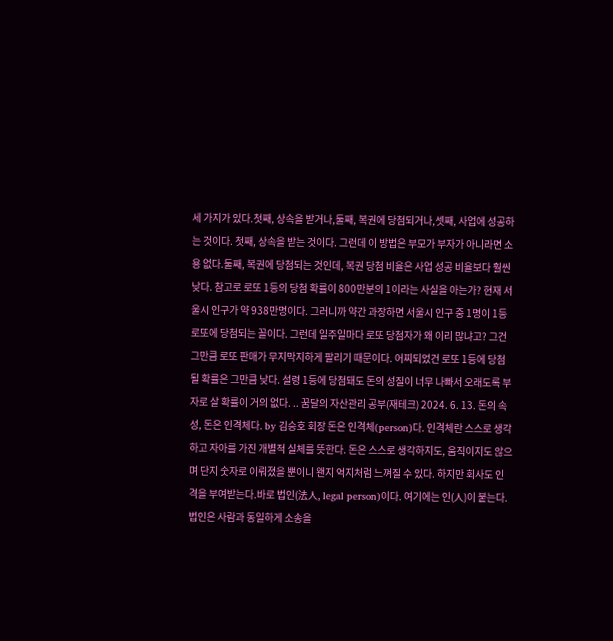세 가지가 있다.첫째, 상속을 받거나,둘째, 복권에 당첨되거나,셋째, 사업에 성공하는 것이다. 첫째, 상속을 받는 것이다. 그런데 이 방법은 부모가 부자가 아니라면 소용 없다.둘째, 복권에 당첨되는 것인데, 복권 당첨 비율은 사업 성공 비율보다 훨씬 낮다. 참고로 로또 1등의 당첨 확률이 800만분의 1이라는 사실을 아는가? 현재 서울시 인구가 약 938만명이다. 그러니까 약간 과장하면 서울시 인구 중 1명이 1등 로또에 당첨되는 꼴이다. 그런데 일주일마다 로또 당첨자가 왜 이리 많냐고? 그건 그만큼 로또 판매가 무지막지하게 팔리기 때문이다. 어찌되었건 로또 1등에 당첨될 확률은 그만큼 낮다. 설령 1등에 당첨돼도 돈의 성질이 너무 나빠서 오래도록 부자로 살 확률이 거의 없다. .. 꿈달의 자산관리 공부(재테크) 2024. 6. 13. 돈의 속성, 돈은 인격체다. by 김승호 회장 돈은 인격체(person)다. 인격체란 스스로 생각하고 자아를 가진 개별적 실체를 뜻한다. 돈은 스스로 생각하지도, 움직이지도 않으며 단지 숫자로 이뤄졌을 뿐이니 왠지 억지처럼 느껴질 수 있다. 하지만 회사도 인격을 부여받는다.바로 법인(法人, legal person)이다. 여기에는 인(人)이 붙는다. 법인은 사람과 동일하게 소송을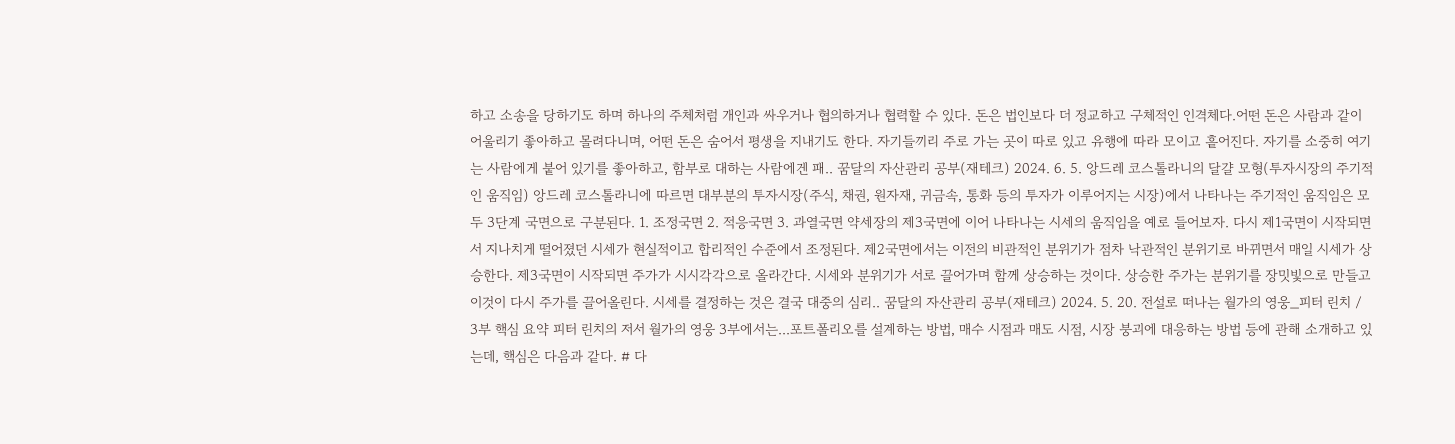하고 소송을 당하기도 하며 하나의 주체처럼 개인과 싸우거나 협의하거나 협력할 수 있다. 돈은 법인보다 더 정교하고 구체적인 인격체다.어떤 돈은 사람과 같이 어울리기 좋아하고 몰려다니며, 어떤 돈은 숨어서 평생을 지내기도 한다. 자기들끼리 주로 가는 곳이 따로 있고 유행에 따라 모이고 흩어진다. 자기를 소중히 여기는 사람에게 붙어 있기를 좋아하고, 함부로 대하는 사람에겐 패.. 꿈달의 자산관리 공부(재테크) 2024. 6. 5. 앙드레 코스톨라니의 달걀 모형(투자시장의 주기적인 움직임) 앙드레 코스톨라니에 따르면 대부분의 투자시장(주식, 채권, 원자재, 귀금속, 통화 등의 투자가 이루어지는 시장)에서 나타나는 주기적인 움직임은 모두 3단계 국면으로 구분된다. 1. 조정국면 2. 적응국면 3. 과열국면 약세장의 제3국면에 이어 나타나는 시세의 움직임을 예로 들어보자. 다시 제1국면이 시작되면서 지나치게 떨어졌던 시세가 현실적이고 합리적인 수준에서 조정된다. 제2국면에서는 이전의 비관적인 분위기가 점차 낙관적인 분위기로 바뀌면서 매일 시세가 상승한다. 제3국면이 시작되면 주가가 시시각각으로 올라간다. 시세와 분위기가 서로 끌어가며 함께 상승하는 것이다. 상승한 주가는 분위기를 장밋빛으로 만들고 이것이 다시 주가를 끌어올린다. 시세를 결정하는 것은 결국 대중의 심리.. 꿈달의 자산관리 공부(재테크) 2024. 5. 20. 전설로 떠나는 월가의 영웅_피터 린치 / 3부 핵심 요약 피터 린치의 저서 월가의 영웅 3부에서는...포트폴리오를 설계하는 방법, 매수 시점과 매도 시점, 시장 붕괴에 대응하는 방법 등에 관해 소개하고 있는데, 핵심은 다음과 같다. # 다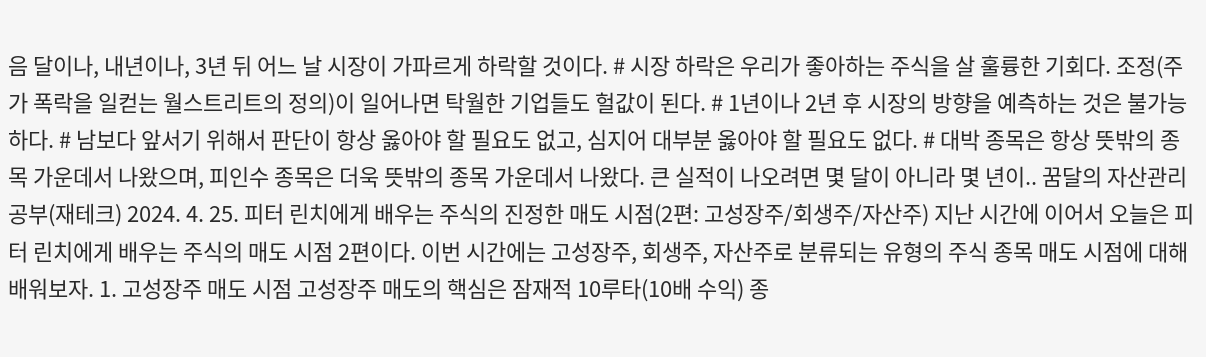음 달이나, 내년이나, 3년 뒤 어느 날 시장이 가파르게 하락할 것이다. # 시장 하락은 우리가 좋아하는 주식을 살 훌륭한 기회다. 조정(주가 폭락을 일컫는 월스트리트의 정의)이 일어나면 탁월한 기업들도 헐값이 된다. # 1년이나 2년 후 시장의 방향을 예측하는 것은 불가능하다. # 남보다 앞서기 위해서 판단이 항상 옳아야 할 필요도 없고, 심지어 대부분 옳아야 할 필요도 없다. # 대박 종목은 항상 뜻밖의 종목 가운데서 나왔으며, 피인수 종목은 더욱 뜻밖의 종목 가운데서 나왔다. 큰 실적이 나오려면 몇 달이 아니라 몇 년이.. 꿈달의 자산관리 공부(재테크) 2024. 4. 25. 피터 린치에게 배우는 주식의 진정한 매도 시점(2편: 고성장주/회생주/자산주) 지난 시간에 이어서 오늘은 피터 린치에게 배우는 주식의 매도 시점 2편이다. 이번 시간에는 고성장주, 회생주, 자산주로 분류되는 유형의 주식 종목 매도 시점에 대해 배워보자. 1. 고성장주 매도 시점 고성장주 매도의 핵심은 잠재적 10루타(10배 수익) 종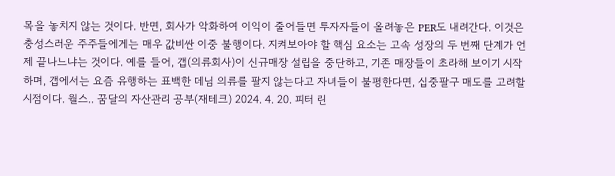목을 놓치지 않는 것이다. 반면, 회사가 악화하여 이익이 줄어들면 투자자들이 올려놓은 PER도 내려간다. 이것은 충성스러운 주주들에게는 매우 값비싼 이중 불행이다. 지켜보아야 할 핵심 요소는 고속 성장의 두 번째 단계가 언제 끝나느냐는 것이다. 예를 들어, 갭(의류회사)이 신규매장 설립을 중단하고, 기존 매장들이 초라해 보이기 시작하며, 갭에서는 요즘 유행하는 표백한 데님 의류를 팔지 않는다고 자녀들이 불평한다면, 십중팔구 매도를 고려할 시점이다. 월스.. 꿈달의 자산관리 공부(재테크) 2024. 4. 20. 피터 린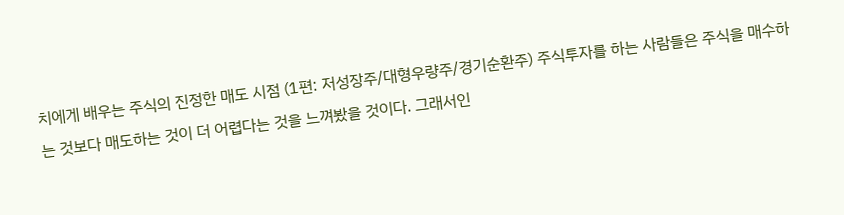치에게 배우는 주식의 진정한 매도 시점 (1편: 저성장주/대형우량주/경기순환주) 주식투자를 하는 사람들은 주식을 매수하는 것보다 매도하는 것이 더 어렵다는 것을 느껴봤을 것이다. 그래서인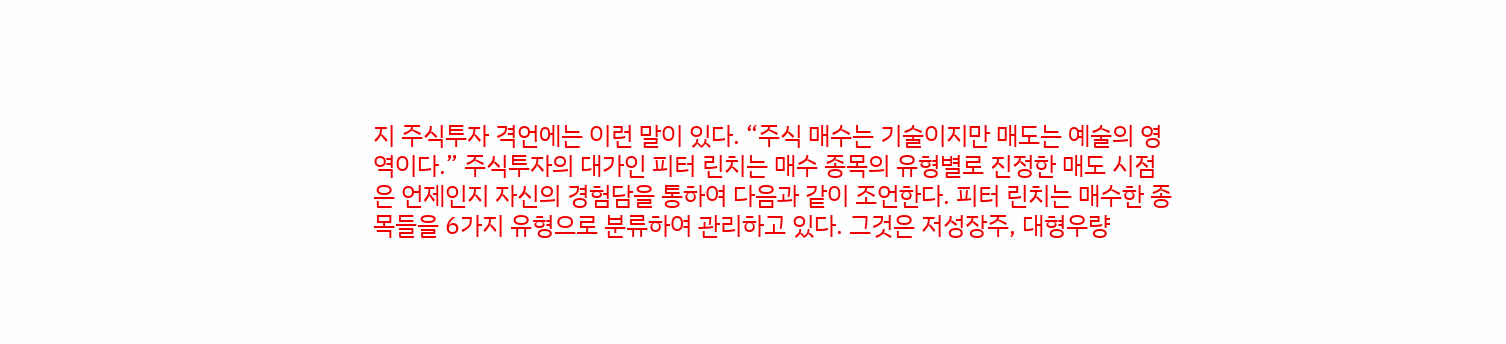지 주식투자 격언에는 이런 말이 있다. “주식 매수는 기술이지만 매도는 예술의 영역이다.” 주식투자의 대가인 피터 린치는 매수 종목의 유형별로 진정한 매도 시점은 언제인지 자신의 경험담을 통하여 다음과 같이 조언한다. 피터 린치는 매수한 종목들을 6가지 유형으로 분류하여 관리하고 있다. 그것은 저성장주, 대형우량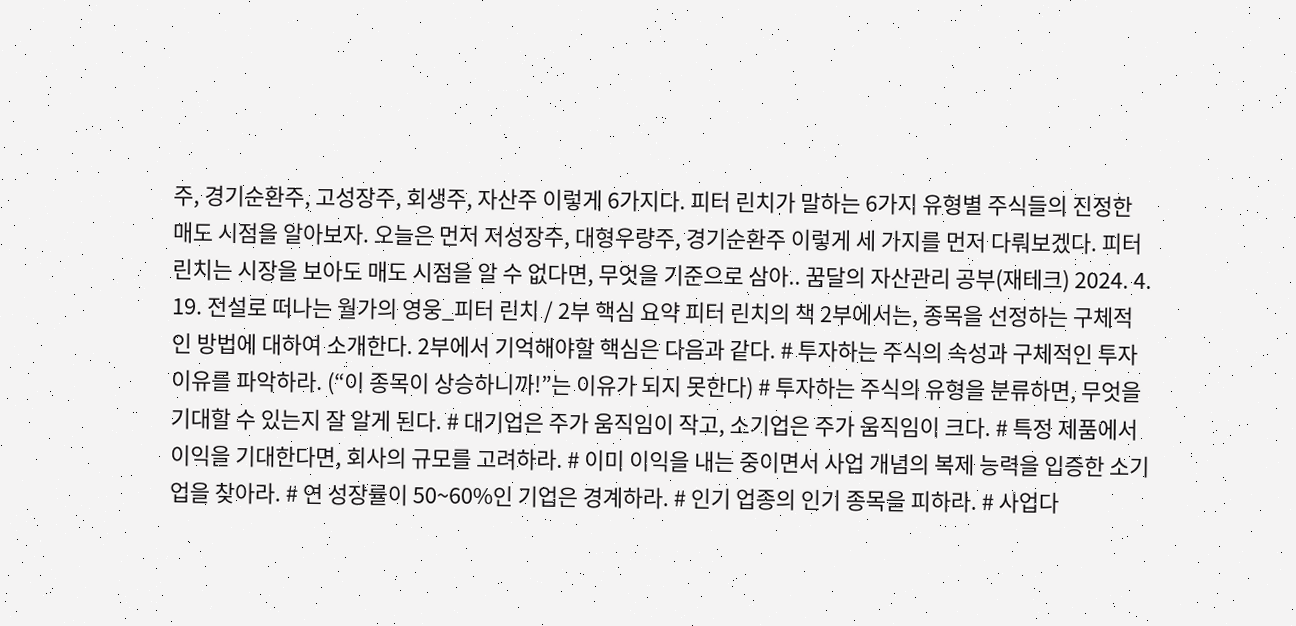주, 경기순환주, 고성장주, 회생주, 자산주 이렇게 6가지다. 피터 린치가 말하는 6가지 유형별 주식들의 진정한 매도 시점을 알아보자. 오늘은 먼저 저성장주, 대형우량주, 경기순환주 이렇게 세 가지를 먼저 다뤄보겠다. 피터 린치는 시장을 보아도 매도 시점을 알 수 없다면, 무엇을 기준으로 삼아.. 꿈달의 자산관리 공부(재테크) 2024. 4. 19. 전설로 떠나는 월가의 영웅_피터 린치 / 2부 핵심 요약 피터 린치의 책 2부에서는, 종목을 선정하는 구체적인 방법에 대하여 소개한다. 2부에서 기억해야할 핵심은 다음과 같다. # 투자하는 주식의 속성과 구체적인 투자 이유를 파악하라. (“이 종목이 상승하니까!”는 이유가 되지 못한다) # 투자하는 주식의 유형을 분류하면, 무엇을 기대할 수 있는지 잘 알게 된다. # 대기업은 주가 움직임이 작고, 소기업은 주가 움직임이 크다. # 특정 제품에서 이익을 기대한다면, 회사의 규모를 고려하라. # 이미 이익을 내는 중이면서 사업 개념의 복제 능력을 입증한 소기업을 찾아라. # 연 성장률이 50~60%인 기업은 경계하라. # 인기 업종의 인기 종목을 피하라. # 사업다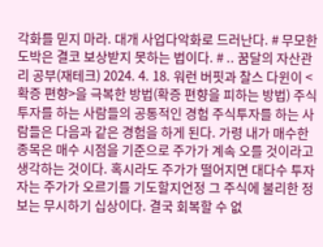각화를 믿지 마라. 대개 사업다악화로 드러난다. # 무모한 도박은 결코 보상받지 못하는 법이다. # .. 꿈달의 자산관리 공부(재테크) 2024. 4. 18. 워런 버핏과 찰스 다윈이 <확증 편향>을 극복한 방법(확증 편향을 피하는 방법) 주식투자를 하는 사람들의 공통적인 경험 주식투자를 하는 사람들은 다음과 같은 경험을 하게 된다. 가령 내가 매수한 종목은 매수 시점을 기준으로 주가가 계속 오를 것이라고 생각하는 것이다. 혹시라도 주가가 떨어지면 대다수 투자자는 주가가 오르기를 기도할지언정 그 주식에 불리한 정보는 무시하기 십상이다. 결국 회복할 수 없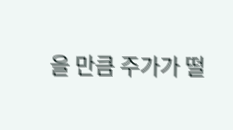을 만큼 주가가 떨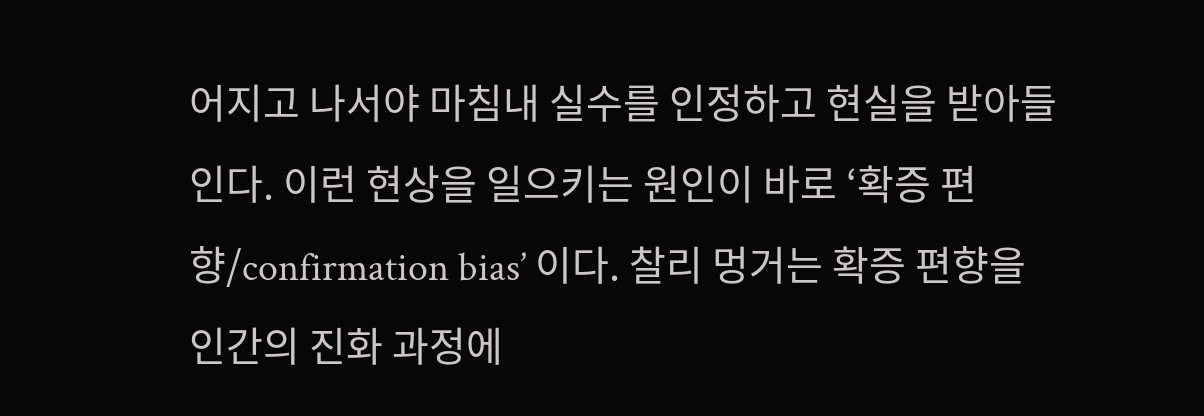어지고 나서야 마침내 실수를 인정하고 현실을 받아들인다. 이런 현상을 일으키는 원인이 바로 ‘확증 편향/confirmation bias’ 이다. 찰리 멍거는 확증 편향을 인간의 진화 과정에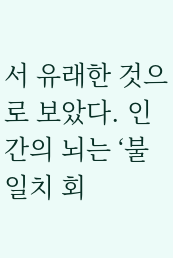서 유래한 것으로 보았다. 인간의 뇌는 ‘불일치 회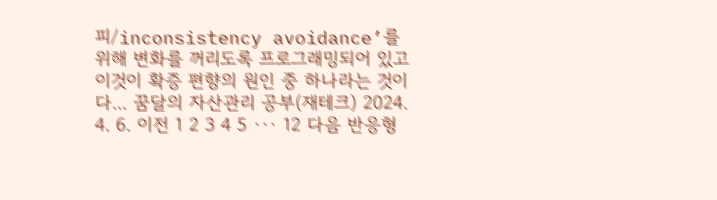피/inconsistency avoidance’를 위해 변화를 꺼리도록 프로그래밍되어 있고 이것이 확증 편향의 원인 중 하나라는 것이다... 꿈달의 자산관리 공부(재테크) 2024. 4. 6. 이전 1 2 3 4 5 ··· 12 다음 반응형